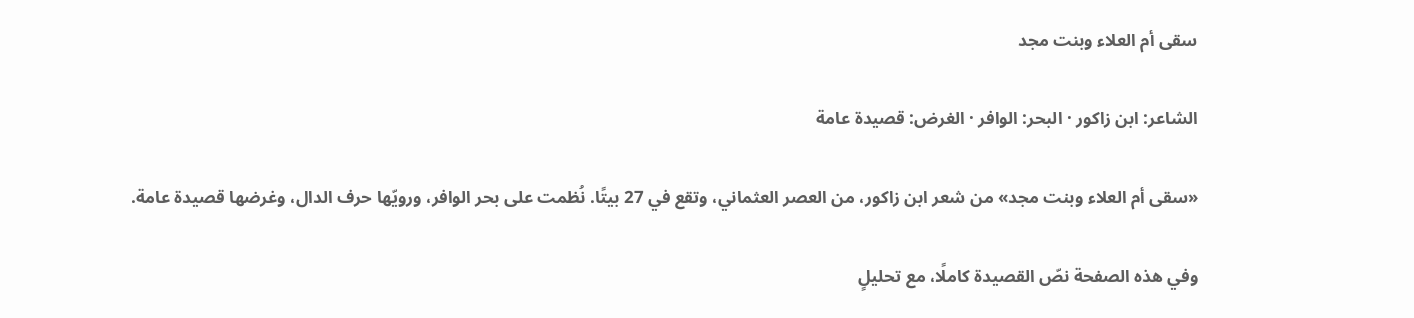سقى أم العلاء وبنت مجد

الشاعر: ابن زاكور · البحر: الوافر · الغرض: قصيدة عامة

«سقى أم العلاء وبنت مجد» من شعر ابن زاكور، من العصر العثماني، وتقع في 27 بيتًا. نُظمت على بحر الوافر، ورويّها حرف الدال، وغرضها قصيدة عامة.

وفي هذه الصفحة نصّ القصيدة كاملًا، مع تحليلٍ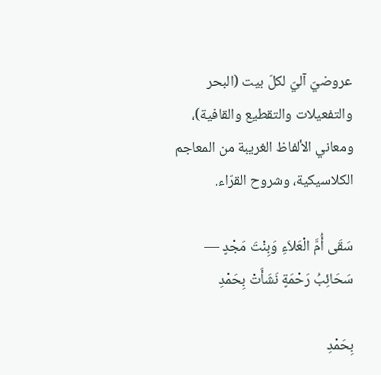عروضيّ آليّ لكلّ بيت (البحر والتفعيلات والتقطيع والقافية)، ومعاني الألفاظ الغريبة من المعاجم الكلاسيكية، وشروح القرّاء.

سَقَى أُمَّ الْعَلاَءِ وَبِنْتَ مَجْدٍ — سَحَائِبُ رَحْمَةٍ نَشَأَتْ بِحَمْدِ

بِحَمْدِ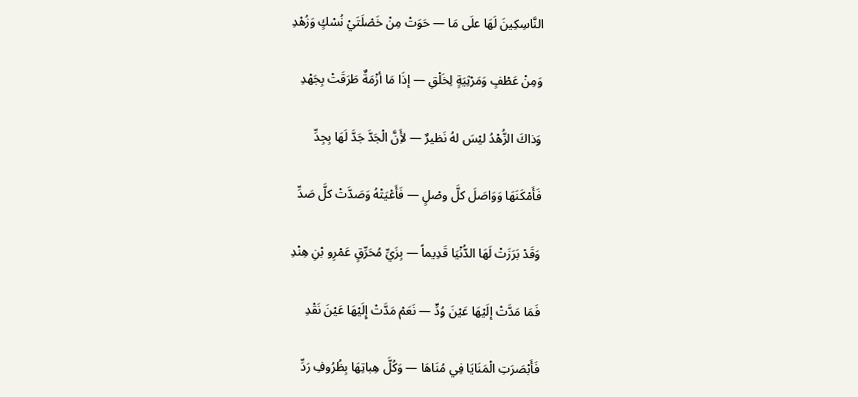النَّاسِكِينَ لَهَا علَى مَا — حَوَتْ مِنْ خَصْلَتَيْ نُسْكٍ وَزُهْدِ

وَمِنْ عَطْفٍ وَمَرْثِيَةٍ لِخَلْقِ — إذَا مَا أزْمَةٌ طَرَقَتْ بِجَهْدِ

وَذاكَ الزُّهْدُ ليْسَ لهُ نَظيرٌ — لأَِنَّ الْجَدَّ جَدَّ لَهَا بِجِدِّ

فَأَمْكَنَهَا وَوَاصَلَ كلَّ وصْلٍ — فَأَعْيَتْهُ وَصَدَّتْ كلَّ صَدِّ

وَقَدْ بَرَزَتْ لَهَا الدُّنْيَا قَدِيماً — بِزَيِّ مُحَرِّقٍ عَمْرِو بْنِ هِنْدِ

فَمَا مَدَّتْ إلَيْهَا عَيْنَ وُدٍّ — نَعَمْ مَدَّتْ إِلَيْهَا عَيْنَ نَقْدِ

فَأَبْصَرَتِ الْمَنَايَا فِي مُنَاهَا — وَكُلَّ هِباتِهَا بِظُرُوفِ رَدِّ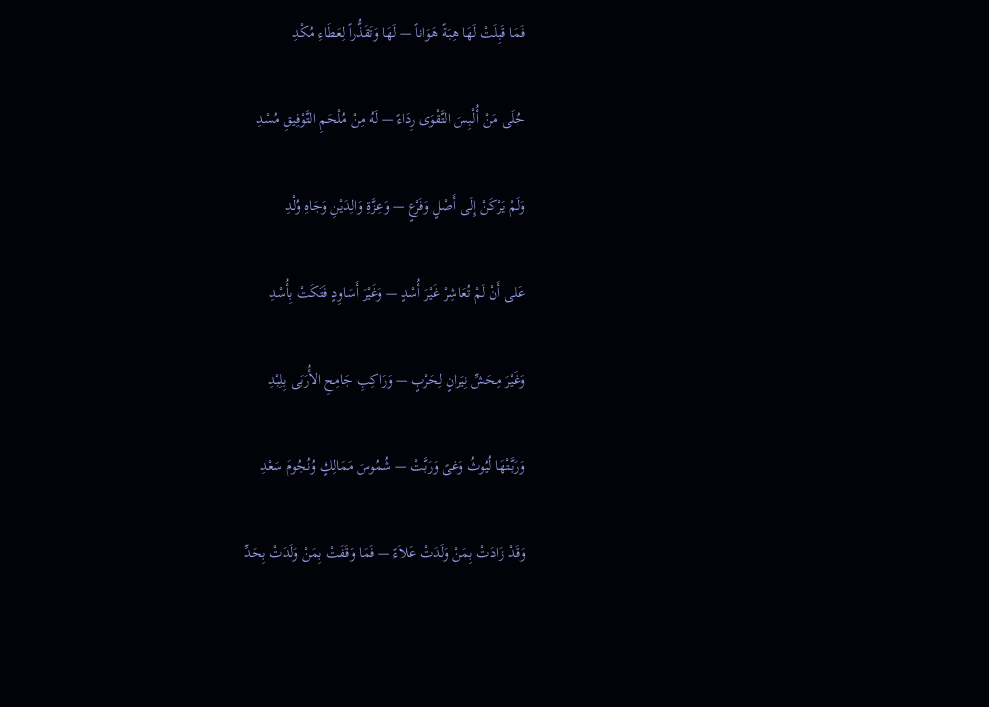فَمَا قَبِلَتْ لَهَا هِبَةً هَوَاناً — لَهَا وَتَقَذُّراً لِعَطَاءِ مُكْدِ

حُلَى مَنْ أُلْبِسَ التَّقْوَى رِدَاءً — لَهُ مِنْ مُلْحَمِ التَّوْفِيقِ مُسْدِ

وَلَمْ يَرْكَنْ إِلَى أَصْلٍ وَفَرْعٍ — وَعِزَّةِ وَالِدَيْنِ وَجَاهِ وُلْدِ

عَلى أَنْ لَمْ تُعَاشِرْ غَيْرَ أُسْدٍ — وَغَيْرَ أَسَاوِدٍ فَتَكَتْ بِأُسْدِ

وَغَيْرَ مِحَشِّ نِيَرانٍ لِحَرْبٍ — وَرَاكِبِ جَامِحِ الأُرَبَى بِلِبْدِ

وَرَبَّتْهَا لُيُوثُ وَغىً وَرَبَّتْ — شُمُوسَ مَمَالِكٍ وُنُجُومَ سَعْدِ

وَقَدْ زَادَتْ بِمَنْ وَلَدَتْ عَلاَءً — فَمَا وَقَفَتْ بِمَنْ وَلَدَتْ بِحَدِّ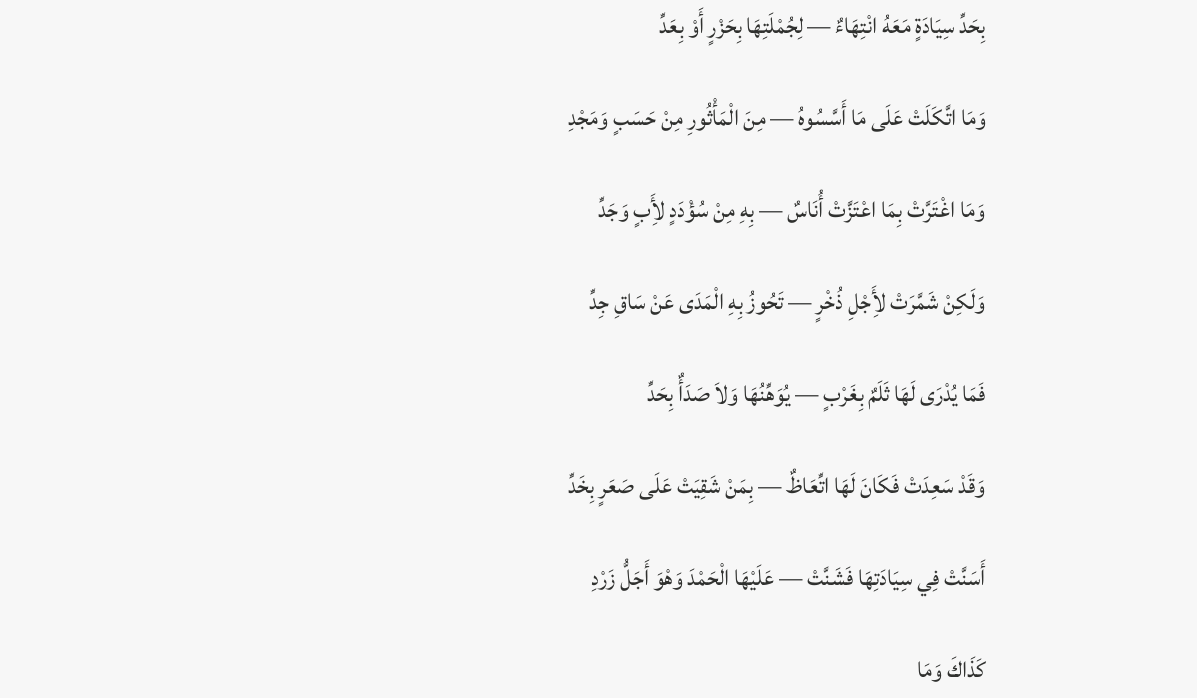بِحَدِّ سِيَادَةٍ مَعَهُ انْتِهَاءٌ — لِجُمْلَتِهَا بِحَزْرٍ أَوْ بِعَدِّ

وَمَا اتَّكَلَتْ عَلَى مَا أَسَّسُوهُ — مِنَ الْمَأْثُورِ مِنْ حَسَبٍ وَمَجْدِ

وَمَا اغْتَرَّتْ بِمَا اعْتَزَّتْ أُنَاسٌ — بِهِ مِنْ سُؤْدَدٍ لأَِبٍ وَجَدِّ

وَلَكِنْ شَمَّرَتْ لأَِجْلِ ذُخْرٍ — تَحُوزُ بِهِ الْمَدَى عَنْ سَاقِ جِدِّ

فَمَا يُدْرَى لَهَا ثَلَمٌ بِغَرْبٍ — يُوَهِّنُهَا وَلاَ صَدَأٌ بِحَدِّ

وَقَدْ سَعِدَتْ فَكَانَ لَهَا اتِّعَاظٌ — بِمَنْ شَقِيَتْ عَلَى صَعَرٍ بِخَدِّ

أَسَنَّتْ فِي سِيَادَتِهَا فَشَنَّتْ — عَلَيْهَا الْحَمْدَ وَهْوَ أَجَلُّ زَرْدِ

كَذَاكَ وَمَا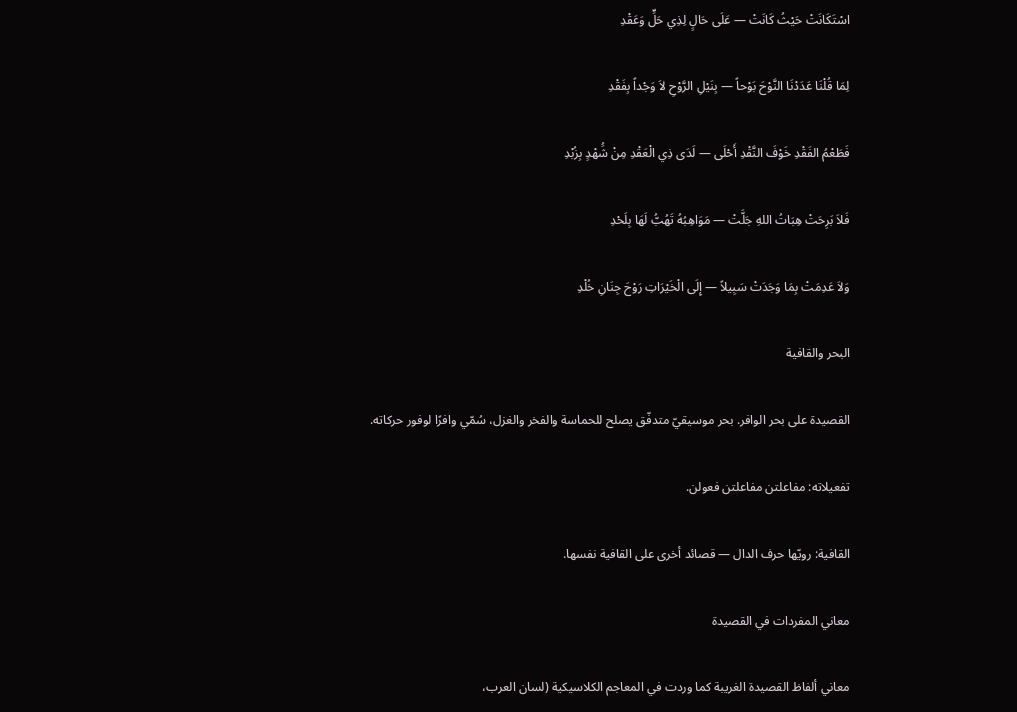اسْتَكَانَتْ حَيْثُ كَانَتْ — عَلَى حَالٍ لِذِي حَلٍّ وَعَقْدِ

لِمَا قُلْنَا عَدَدْنَا النَّوْحَ بَوْحاً — بِنَيْلِ الرَّوْحِ لاَ وَجْداً بِفَقْدِ

فَطَعْمُ الفَقْدِ خَوْفَ النَّقْدِ أَحْلَى — لَدَى ذِي الْعَقْدِ مِنْ شَُهْدٍ بِزُبْدِ

فَلاَ بَرِحَتْ هِبَاتُ اللهِ جَلَّتْ — مَوَاهِبُهُ تَهُبُّ لَهَا بِلَحْدِ

وَلاَ عَدِمَتْ بِمَا وَجَدَتْ سَبِيلاً — إِلَى الْخَيْرَاتِ رَوْحَ جِنَانِ خُلْدِ

البحر والقافية

القصيدة على بحر الوافر. بحر موسيقيّ متدفّق يصلح للحماسة والفخر والغزل، سُمّي وافرًا لوفور حركاته.

تفعيلاته: مفاعلتن مفاعلتن فعولن.

القافية: رويّها حرف الدال — قصائد أخرى على القافية نفسها.

معاني المفردات في القصيدة

معاني ألفاظ القصيدة الغريبة كما وردت في المعاجم الكلاسيكية (لسان العرب،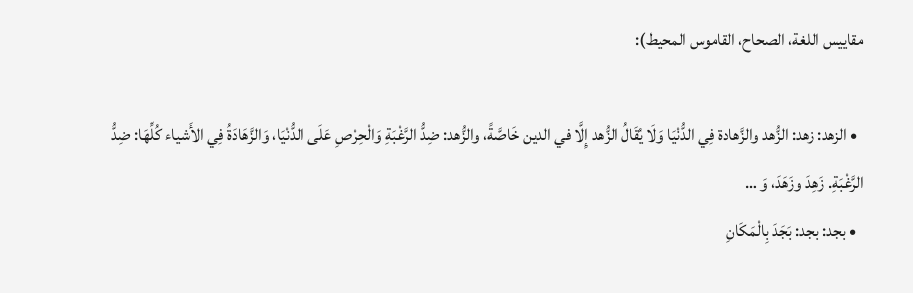مقاييس اللغة، الصحاح، القاموس المحيط):

  • الزهد: زهد: الزُّهد والزَّهادة فِي الدُّنْيَا وَلَا يُقَالُ الزُّهد إِلَّا في الدين خَاصَّةً، والزُّهد: ضِدُّ الرَّغْبَةِ وَالْحِرْصِ عَلَى الدُّنْيَا، وَالزَّهَادَةُ فِي الأَشياء كُلِّهَا: ضِدُّ الرَّغْبَةِ. زَهِدَ وزَهَدَ، وَ …
  • بجد: بجد: بَجَدَ بِالْمَكَانِ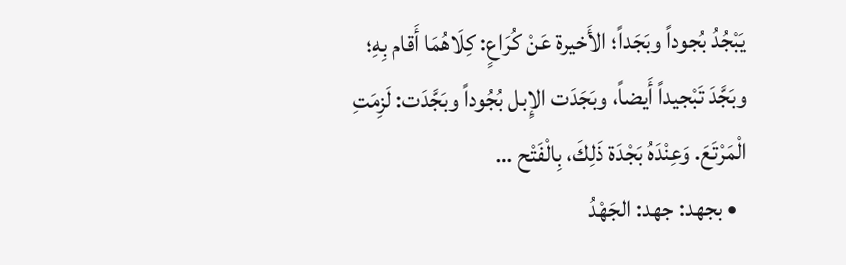يَبْجُدُ بُجوداً وبَجَداً؛ الأَخيرة عَنْ كُرَاعٍ: كِلَاهُمَا أَقام بِهِ؛ وبَجَّدَ تَبْجيداً أَيضاً، وبَجَدَت الإِبل بُجُوداً وبَجَّدَت: لَزِمَتِ الْمَرْتَعَ. وَعِنْدَهُ بَجْدَة ذَلِكَ، بِالْفَتْح …
  • بجهد: جهد: الجَهْدُ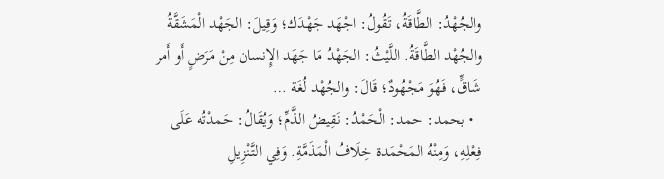والجُهْدُ: الطَّاقَةُ، تَقُولُ: اجْهَد جَهْدَك؛ وَقِيلَ: الجَهْد الْمَشَقَّةُ والجُهْد الطَّاقَةُ. اللَّيْثُ: الجَهْدُ مَا جَهَد الإِنسان مِنْ مَرَضٍ أَو أَمر شَاقٍّ، فَهُوَ مَجْهُودٌ؛ قَالَ: والجُهْد لُغَة …
  • بحمد: حمد: الْحَمْدُ: نَقِيضُ الذَّمِّ؛ وَيُقَالُ: حَمدْتُه عَلَى فِعْلِهِ، وَمِنْهُ المَحْمَدة خِلَافُ الْمَذَمَّةِ. وَفِي التَّنْزِيلِ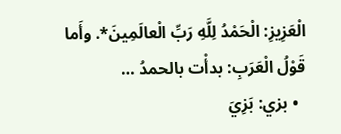الْعَزِيزِ: الْحَمْدُ لِلَّهِ رَبِّ الْعالَمِينَ*. وأَما قَوْلُ الْعَرَبِ: بدأْت بالحمدُ …
  • بزي: بَزِيَ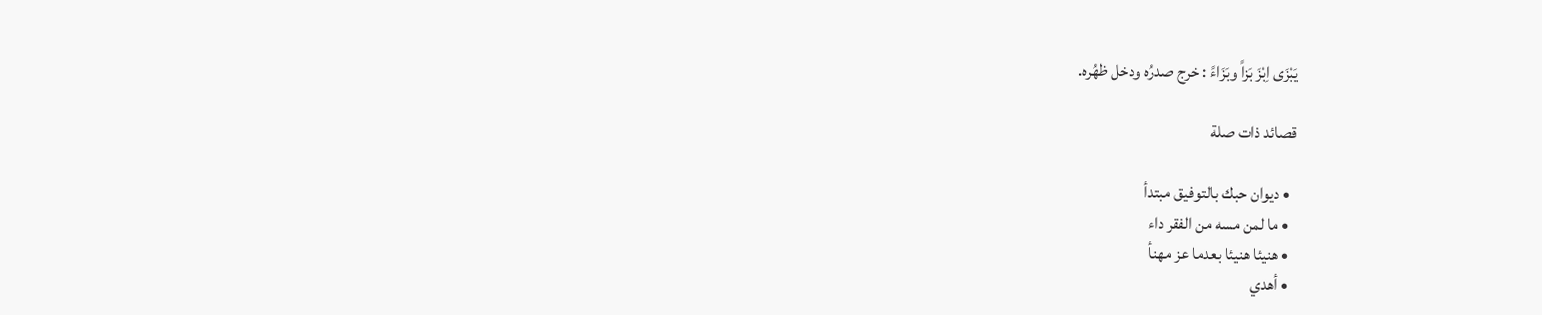يَبْزَى اِبْزَ بَزاً وبَزَاءً : خرج صدرُه ودخل ظهُره.

قصائد ذات صلة

  • ديوان حبك بالتوفيق مبتدأ
  • ما لمن مسه من الفقر داء
  • هنيئا هنيئا بعدما عز مهنأ
  • أهدي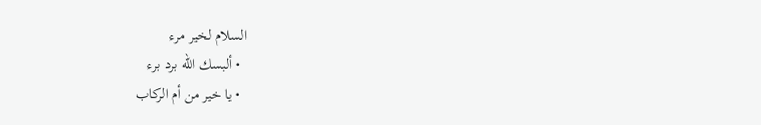السلام لخير مرء
  • ألبسك الله برد برء
  • يا خير من أم الركاب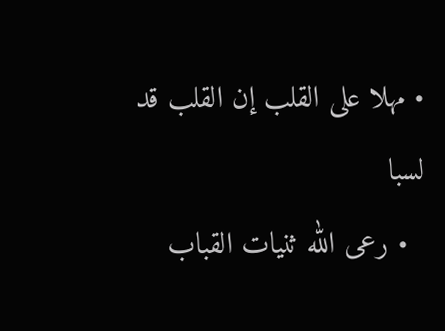• مهلا على القلب إن القلب قد لسبا
  • رعى الله ثنيات القباب